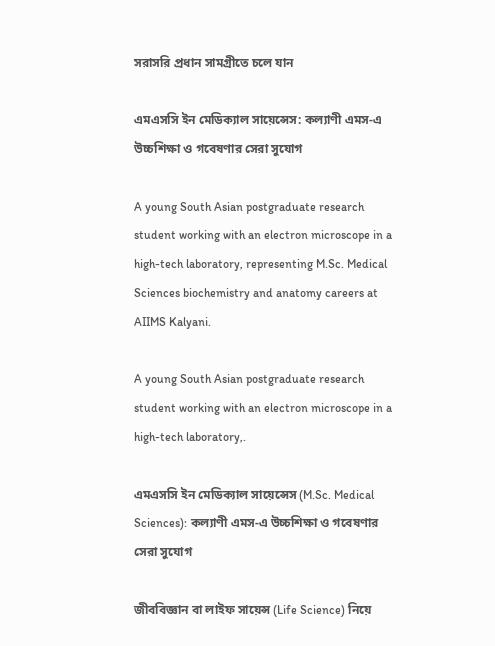সরাসরি প্রধান সামগ্রীতে চলে যান

এমএসসি ইন মেডিক্যাল সায়েন্সেস: কল্যাণী এমস-এ উচ্চশিক্ষা ও গবেষণার সেরা সুযোগ

A young South Asian postgraduate research student working with an electron microscope in a high-tech laboratory, representing M.Sc. Medical Sciences biochemistry and anatomy careers at AIIMS Kalyani.

A young South Asian postgraduate research student working with an electron microscope in a high-tech laboratory,.

এমএসসি ইন মেডিক্যাল সায়েন্সেস (M.Sc. Medical Sciences): কল্যাণী এমস-এ উচ্চশিক্ষা ও গবেষণার সেরা সুযোগ

জীববিজ্ঞান বা লাইফ সায়েন্স (Life Science) নিয়ে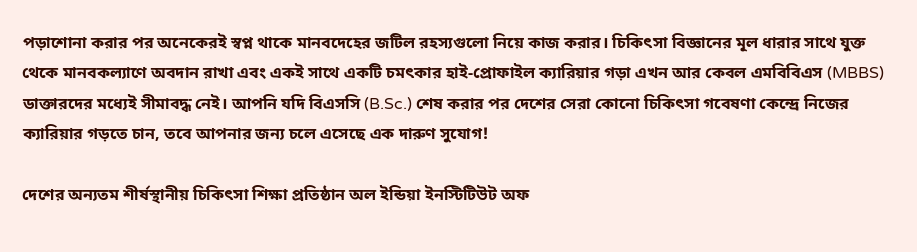পড়াশোনা করার পর অনেকেরই স্বপ্ন থাকে মানবদেহের জটিল রহস্যগুলো নিয়ে কাজ করার। চিকিৎসা বিজ্ঞানের মূল ধারার সাথে যুক্ত থেকে মানবকল্যাণে অবদান রাখা এবং একই সাথে একটি চমৎকার হাই-প্রোফাইল ক্যারিয়ার গড়া এখন আর কেবল এমবিবিএস (MBBS) ডাক্তারদের মধ্যেই সীমাবদ্ধ নেই। আপনি যদি বিএসসি (B.Sc.) শেষ করার পর দেশের সেরা কোনো চিকিৎসা গবেষণা কেন্দ্রে নিজের ক্যারিয়ার গড়তে চান, তবে আপনার জন্য চলে এসেছে এক দারুণ সুযোগ!

দেশের অন্যতম শীর্ষস্থানীয় চিকিৎসা শিক্ষা প্রতিষ্ঠান অল ইন্ডিয়া ইনস্টিটিউট অফ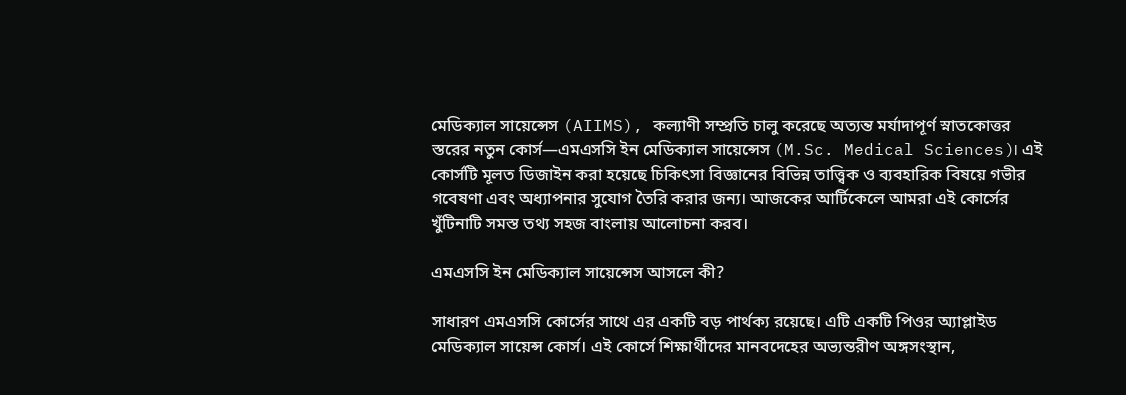মেডিক্যাল সায়েন্সেস (AIIMS), কল্যাণী সম্প্রতি চালু করেছে অত্যন্ত মর্যাদাপূর্ণ স্নাতকোত্তর স্তরের নতুন কোর্স—এমএসসি ইন মেডিক্যাল সায়েন্সেস (M.Sc. Medical Sciences)। এই কোর্সটি মূলত ডিজাইন করা হয়েছে চিকিৎসা বিজ্ঞানের বিভিন্ন তাত্ত্বিক ও ব্যবহারিক বিষয়ে গভীর গবেষণা এবং অধ্যাপনার সুযোগ তৈরি করার জন্য। আজকের আর্টিকেলে আমরা এই কোর্সের খুঁটিনাটি সমস্ত তথ্য সহজ বাংলায় আলোচনা করব।

এমএসসি ইন মেডিক্যাল সায়েন্সেস আসলে কী?

সাধারণ এমএসসি কোর্সের সাথে এর একটি বড় পার্থক্য রয়েছে। এটি একটি পিওর অ্যাপ্লাইড মেডিক্যাল সায়েন্স কোর্স। এই কোর্সে শিক্ষার্থীদের মানবদেহের অভ্যন্তরীণ অঙ্গসংস্থান,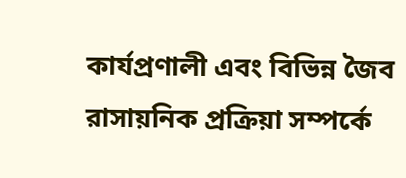কার্যপ্রণালী এবং বিভিন্ন জৈব রাসায়নিক প্রক্রিয়া সম্পর্কে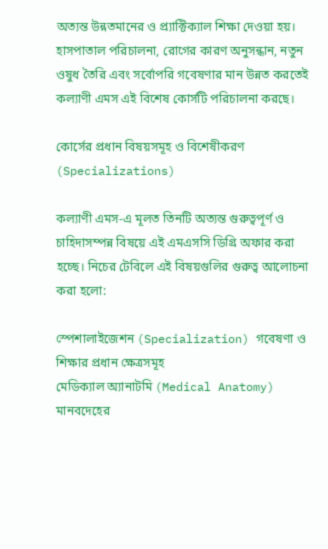অত্যন্ত উন্নতমানের ও প্র্যাক্টিক্যাল শিক্ষা দেওয়া হয়। হাসপাতাল পরিচালনা, রোগের কারণ অনুসন্ধান, নতুন ওষুধ তৈরি এবং সর্বোপরি গবেষণার মান উন্নত করতেই কল্যাণী এমস এই বিশেষ কোর্সটি পরিচালনা করছে।

কোর্সের প্রধান বিষয়সমূহ ও বিশেষীকরণ (Specializations)

কল্যাণী এমস-এ মূলত তিনটি অত্যন্ত গুরুত্বপূর্ণ ও চাহিদাসম্পন্ন বিষয়ে এই এমএসসি ডিগ্রি অফার করা হচ্ছে। নিচের টেবিলে এই বিষয়গুলির গুরুত্ব আলোচনা করা হলো:

স্পেশালাইজেশন (Specialization) গবেষণা ও শিক্ষার প্রধান ক্ষেত্রসমূহ
মেডিক্যাল অ্যানাটমি (Medical Anatomy) মানবদেহের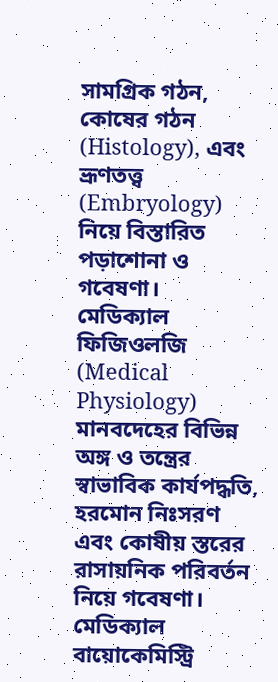সামগ্রিক গঠন, কোষের গঠন (Histology), এবং ভ্রূণতত্ত্ব (Embryology) নিয়ে বিস্তারিত পড়াশোনা ও গবেষণা।
মেডিক্যাল ফিজিওলজি (Medical Physiology) মানবদেহের বিভিন্ন অঙ্গ ও তন্ত্রের স্বাভাবিক কার্যপদ্ধতি, হরমোন নিঃসরণ এবং কোষীয় স্তরের রাসায়নিক পরিবর্তন নিয়ে গবেষণা।
মেডিক্যাল বায়োকেমিস্ট্রি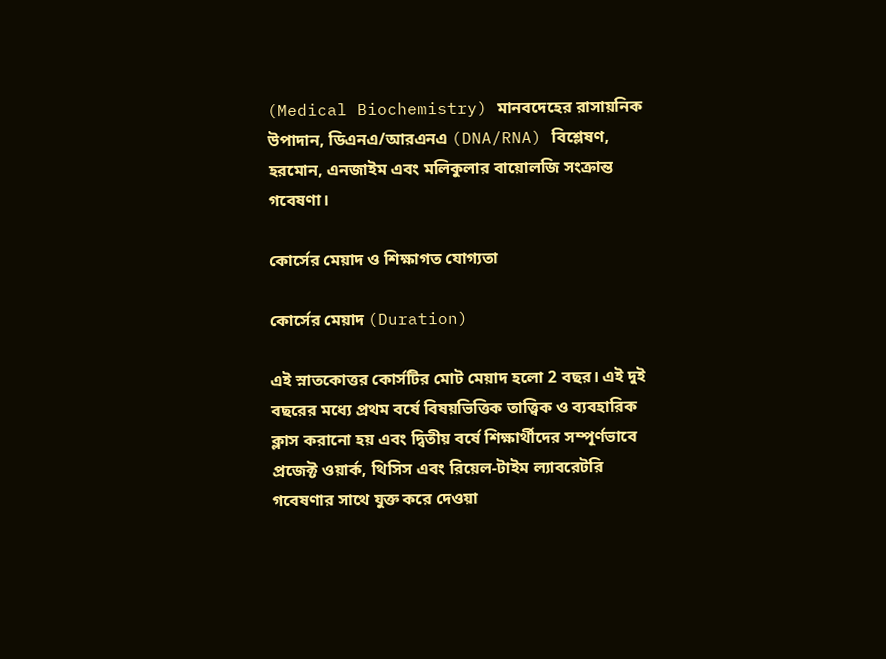(Medical Biochemistry) মানবদেহের রাসায়নিক উপাদান, ডিএনএ/আরএনএ (DNA/RNA) বিশ্লেষণ, হরমোন, এনজাইম এবং মলিকুলার বায়োলজি সংক্রান্ত গবেষণা।

কোর্সের মেয়াদ ও শিক্ষাগত যোগ্যতা

কোর্সের মেয়াদ (Duration)

এই স্নাতকোত্তর কোর্সটির মোট মেয়াদ হলো 2 বছর। এই দুই বছরের মধ্যে প্রথম বর্ষে বিষয়ভিত্তিক তাত্ত্বিক ও ব্যবহারিক ক্লাস করানো হয় এবং দ্বিতীয় বর্ষে শিক্ষার্থীদের সম্পূর্ণভাবে প্রজেক্ট ওয়ার্ক, থিসিস এবং রিয়েল-টাইম ল্যাবরেটরি গবেষণার সাথে যুক্ত করে দেওয়া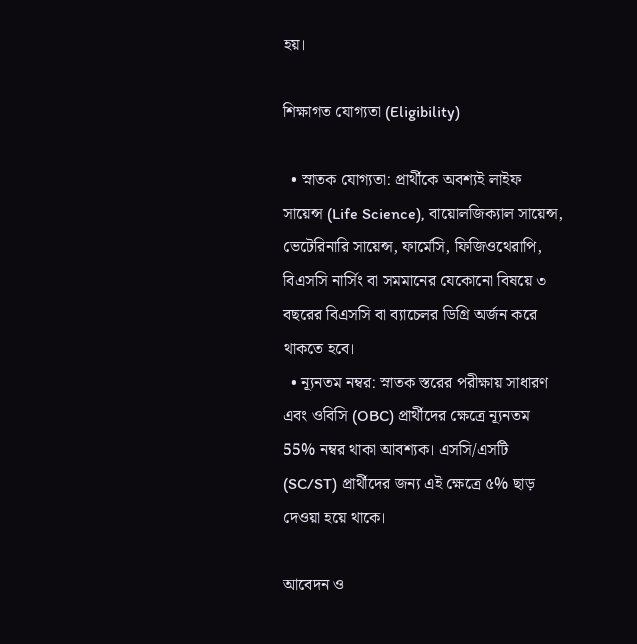হয়।

শিক্ষাগত যোগ্যতা (Eligibility)

  • স্নাতক যোগ্যতা: প্রার্থীকে অবশ্যই লাইফ সায়েন্স (Life Science), বায়োলজিক্যাল সায়েন্স, ভেটেরিনারি সায়েন্স, ফার্মেসি, ফিজিওথেরাপি, বিএসসি নার্সিং বা সমমানের যেকোনো বিষয়ে ৩ বছরের বিএসসি বা ব্যাচেলর ডিগ্রি অর্জন করে থাকতে হবে।
  • ন্যূনতম নম্বর: স্নাতক স্তরের পরীক্ষায় সাধারণ এবং ওবিসি (OBC) প্রার্থীদের ক্ষেত্রে ন্যূনতম 55% নম্বর থাকা আবশ্যক। এসসি/এসটি (SC/ST) প্রার্থীদের জন্য এই ক্ষেত্রে ৫% ছাড় দেওয়া হয়ে থাকে।

আবেদন ও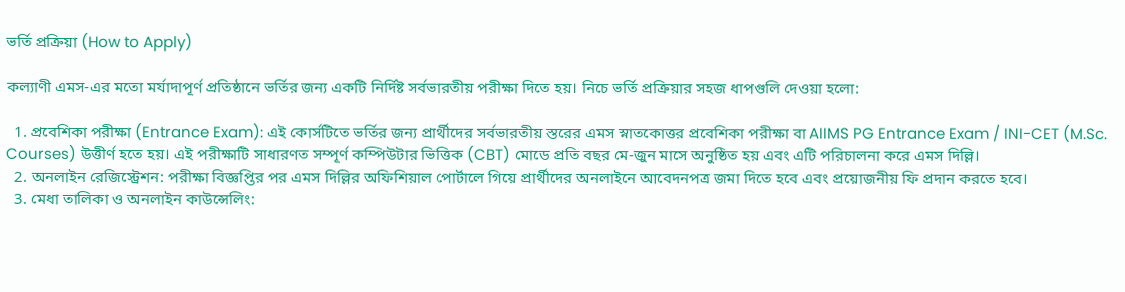ভর্তি প্রক্রিয়া (How to Apply)

কল্যাণী এমস-এর মতো মর্যাদাপূর্ণ প্রতিষ্ঠানে ভর্তির জন্য একটি নির্দিষ্ট সর্বভারতীয় পরীক্ষা দিতে হয়। নিচে ভর্তি প্রক্রিয়ার সহজ ধাপগুলি দেওয়া হলো:

  1. প্রবেশিকা পরীক্ষা (Entrance Exam): এই কোর্সটিতে ভর্তির জন্য প্রার্থীদের সর্বভারতীয় স্তরের এমস স্নাতকোত্তর প্রবেশিকা পরীক্ষা বা AIIMS PG Entrance Exam / INI-CET (M.Sc. Courses) উত্তীর্ণ হতে হয়। এই পরীক্ষাটি সাধারণত সম্পূর্ণ কম্পিউটার ভিত্তিক (CBT) মোডে প্রতি বছর মে-জুন মাসে অনুষ্ঠিত হয় এবং এটি পরিচালনা করে এমস দিল্লি।
  2. অনলাইন রেজিস্ট্রেশন: পরীক্ষা বিজ্ঞপ্তির পর এমস দিল্লির অফিশিয়াল পোর্টালে গিয়ে প্রার্থীদের অনলাইনে আবেদনপত্র জমা দিতে হবে এবং প্রয়োজনীয় ফি প্রদান করতে হবে।
  3. মেধা তালিকা ও অনলাইন কাউন্সেলিং: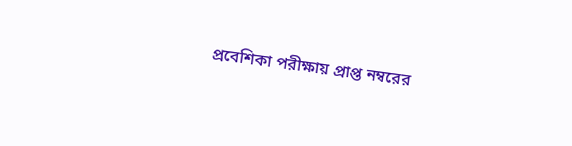প্রবেশিকা পরীক্ষায় প্রাপ্ত নম্বরের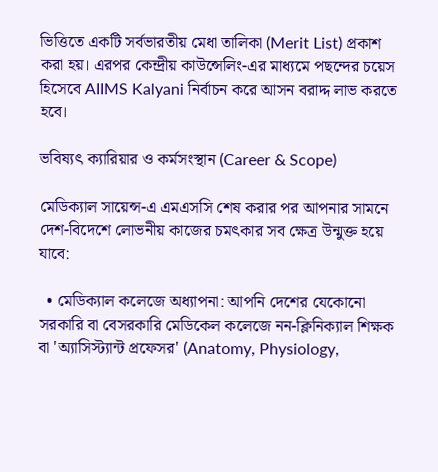ভিত্তিতে একটি সর্বভারতীয় মেধা তালিকা (Merit List) প্রকাশ করা হয়। এরপর কেন্দ্রীয় কাউন্সেলিং-এর মাধ্যমে পছন্দের চয়েস হিসেবে AIIMS Kalyani নির্বাচন করে আসন বরাদ্দ লাভ করতে হবে।

ভবিষ্যৎ ক্যারিয়ার ও কর্মসংস্থান (Career & Scope)

মেডিক্যাল সায়েন্স-এ এমএসসি শেষ করার পর আপনার সামনে দেশ-বিদেশে লোভনীয় কাজের চমৎকার সব ক্ষেত্র উন্মুক্ত হয়ে যাবে:

  • মেডিক্যাল কলেজে অধ্যাপনা: আপনি দেশের যেকোনো সরকারি বা বেসরকারি মেডিকেল কলেজে নন-ক্লিনিক্যাল শিক্ষক বা 'অ্যাসিস্ট্যান্ট প্রফেসর' (Anatomy, Physiology,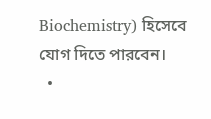Biochemistry) হিসেবে যোগ দিতে পারবেন।
  •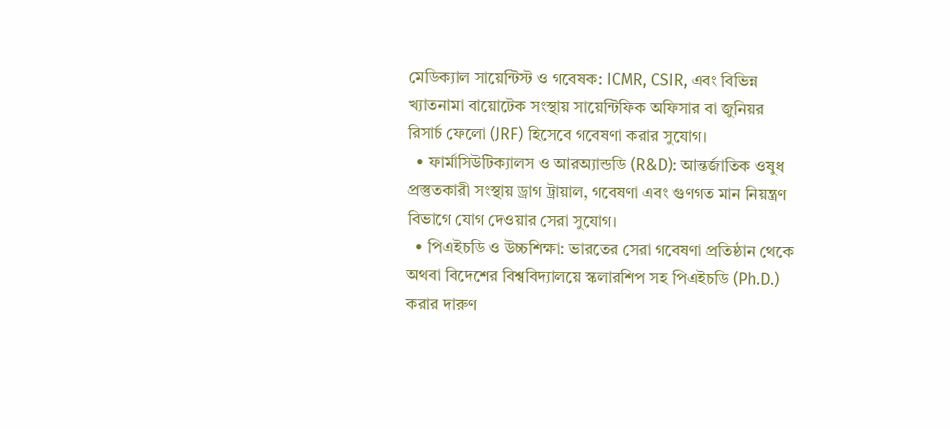মেডিক্যাল সায়েন্টিস্ট ও গবেষক: ICMR, CSIR, এবং বিভিন্ন খ্যাতনামা বায়োটেক সংস্থায় সায়েন্টিফিক অফিসার বা জুনিয়র রিসার্চ ফেলো (JRF) হিসেবে গবেষণা করার সুযোগ।
  • ফার্মাসিউটিক্যালস ও আরঅ্যান্ডডি (R&D): আন্তর্জাতিক ওষুধ প্রস্তুতকারী সংস্থায় ড্রাগ ট্রায়াল, গবেষণা এবং গুণগত মান নিয়ন্ত্রণ বিভাগে যোগ দেওয়ার সেরা সুযোগ।
  • পিএইচডি ও উচ্চশিক্ষা: ভারতের সেরা গবেষণা প্রতিষ্ঠান থেকে অথবা বিদেশের বিশ্ববিদ্যালয়ে স্কলারশিপ সহ পিএইচডি (Ph.D.) করার দারুণ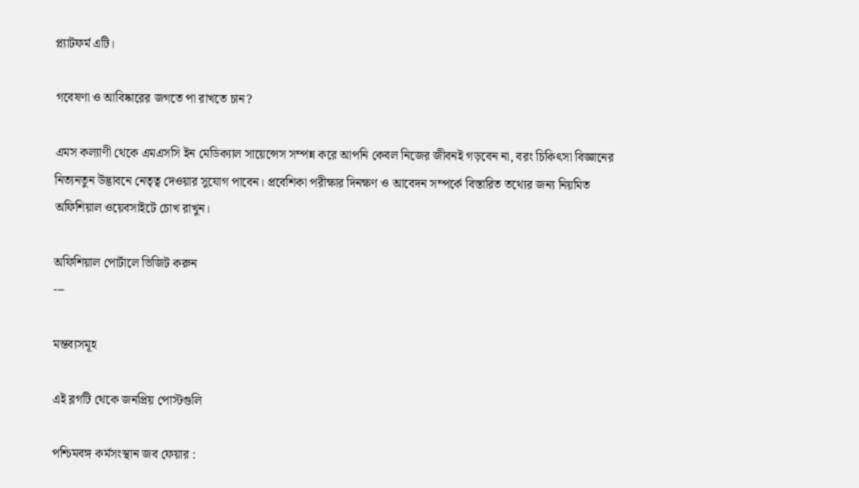প্ল্যাটফর্ম এটি।

গবেষণা ও আবিষ্কারের জগতে পা রাখতে চান?

এমস কল্যাণী থেকে এমএসসি ইন মেডিক্যাল সায়েন্সেস সম্পন্ন করে আপনি কেবল নিজের জীবনই গড়বেন না, বরং চিকিৎসা বিজ্ঞানের নিত্যনতুন উদ্ভাবনে নেতৃত্ব দেওয়ার সুযোগ পাবেন। প্রবেশিকা পরীক্ষার দিনক্ষণ ও আবেদন সম্পর্কে বিস্তারিত তথ্যের জন্য নিয়মিত অফিশিয়াল ওয়েবসাইটে চোখ রাখুন।

অফিশিয়াল পোর্টালে ভিজিট করুন
---

মন্তব্যসমূহ

এই ব্লগটি থেকে জনপ্রিয় পোস্টগুলি

পশ্চিমবঙ্গ কর্মসংস্থান জব ফেয়ার :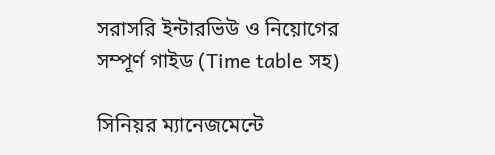সরাসরি ইন্টারভিউ ও নিয়োগের সম্পূর্ণ গাইড (Time table সহ)

সিনিয়র ম্যানেজমেন্টে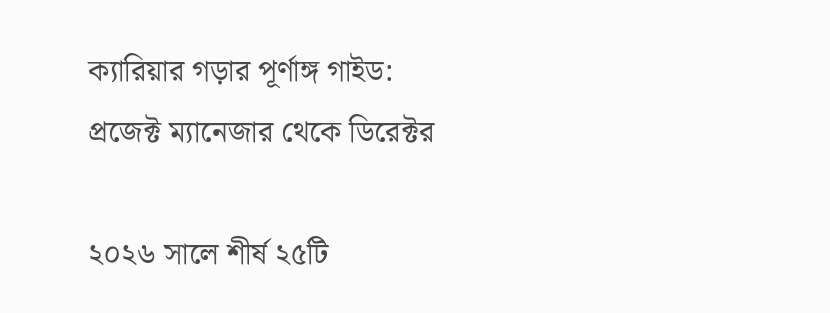ক্যারিয়ার গড়ার পূর্ণাঙ্গ গাইড: প্রজেক্ট ম্যানেজার থেকে ডিরেক্টর

২০২৬ সালে শীর্ষ ২৫টি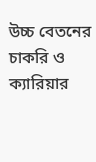উচ্চ বেতনের চাকরি ও ক্যারিয়ার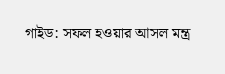গাইড: সফল হওয়ার আসল মন্ত্র